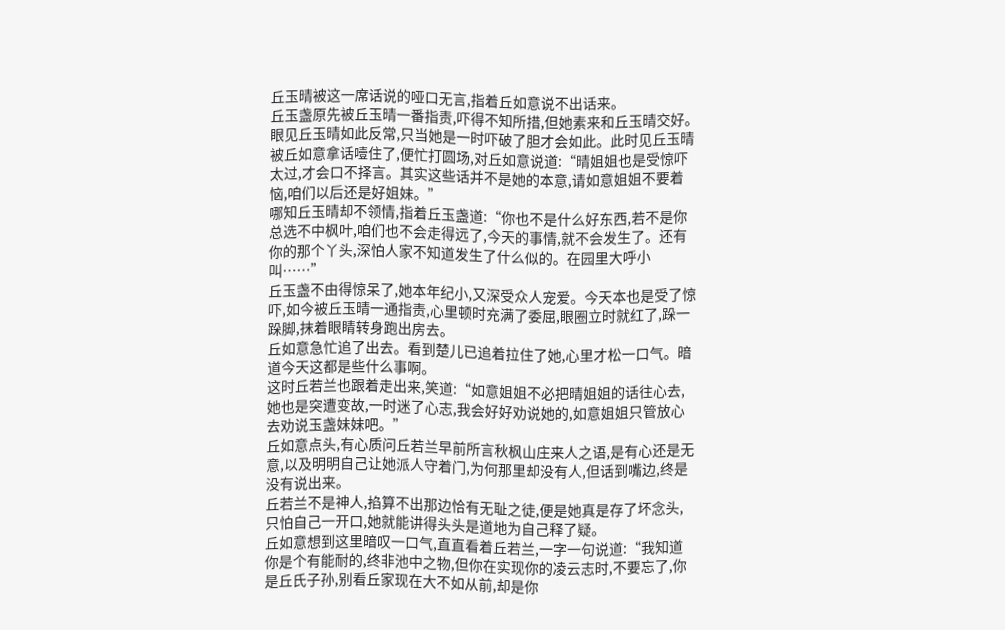丘玉晴被这一席话说的哑口无言,指着丘如意说不出话来。
丘玉盏原先被丘玉晴一番指责,吓得不知所措,但她素来和丘玉晴交好。眼见丘玉晴如此反常,只当她是一时吓破了胆才会如此。此时见丘玉晴被丘如意拿话噎住了,便忙打圆场,对丘如意说道:“晴姐姐也是受惊吓太过,才会口不择言。其实这些话并不是她的本意,请如意姐姐不要着恼,咱们以后还是好姐妹。”
哪知丘玉晴却不领情,指着丘玉盏道:“你也不是什么好东西,若不是你总选不中枫叶,咱们也不会走得远了,今天的事情,就不会发生了。还有你的那个丫头,深怕人家不知道发生了什么似的。在园里大呼小叫……”
丘玉盏不由得惊呆了,她本年纪小,又深受众人宠爱。今天本也是受了惊吓,如今被丘玉晴一通指责,心里顿时充满了委屈,眼圈立时就红了,跺一跺脚,抹着眼睛转身跑出房去。
丘如意急忙追了出去。看到楚儿已追着拉住了她,心里才松一口气。暗道今天这都是些什么事啊。
这时丘若兰也跟着走出来,笑道:“如意姐姐不必把晴姐姐的话往心去,她也是突遭变故,一时迷了心志,我会好好劝说她的,如意姐姐只管放心去劝说玉盏妹妹吧。”
丘如意点头,有心质问丘若兰早前所言秋枫山庄来人之语,是有心还是无意,以及明明自己让她派人守着门,为何那里却没有人,但话到嘴边,终是没有说出来。
丘若兰不是神人,掐算不出那边恰有无耻之徒,便是她真是存了坏念头,只怕自己一开口,她就能讲得头头是道地为自己释了疑。
丘如意想到这里暗叹一口气,直直看着丘若兰,一字一句说道:“我知道你是个有能耐的,终非池中之物,但你在实现你的凌云志时,不要忘了,你是丘氏子孙,别看丘家现在大不如从前,却是你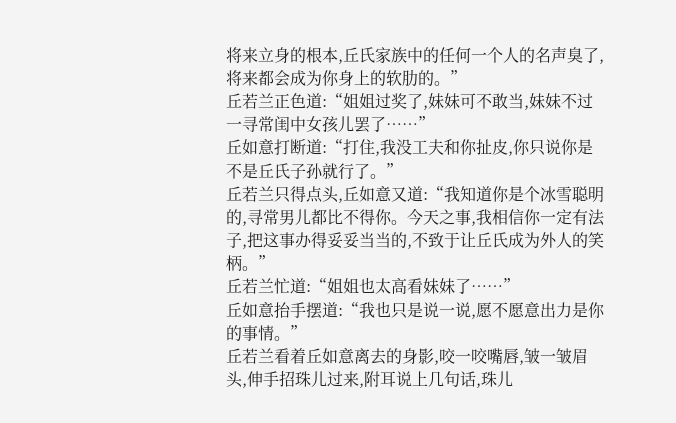将来立身的根本,丘氏家族中的任何一个人的名声臭了,将来都会成为你身上的软肋的。”
丘若兰正色道:“姐姐过奖了,妹妹可不敢当,妹妹不过一寻常闺中女孩儿罢了……”
丘如意打断道:“打住,我没工夫和你扯皮,你只说你是不是丘氏子孙就行了。”
丘若兰只得点头,丘如意又道:“我知道你是个冰雪聪明的,寻常男儿都比不得你。今天之事,我相信你一定有法子,把这事办得妥妥当当的,不致于让丘氏成为外人的笑柄。”
丘若兰忙道:“姐姐也太高看妹妹了……”
丘如意抬手摆道:“我也只是说一说,愿不愿意出力是你的事情。”
丘若兰看着丘如意离去的身影,咬一咬嘴唇,皱一皱眉头,伸手招珠儿过来,附耳说上几句话,珠儿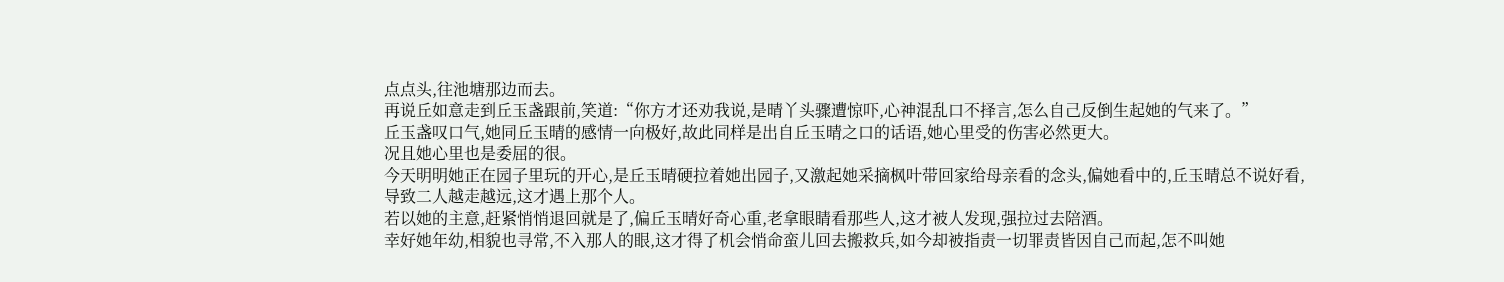点点头,往池塘那边而去。
再说丘如意走到丘玉盏跟前,笑道:“你方才还劝我说,是晴丫头骤遭惊吓,心神混乱口不择言,怎么自己反倒生起她的气来了。”
丘玉盏叹口气,她同丘玉晴的感情一向极好,故此同样是出自丘玉晴之口的话语,她心里受的伤害必然更大。
况且她心里也是委屈的很。
今天明明她正在园子里玩的开心,是丘玉晴硬拉着她出园子,又激起她采摘枫叶带回家给母亲看的念头,偏她看中的,丘玉晴总不说好看,导致二人越走越远,这才遇上那个人。
若以她的主意,赶紧悄悄退回就是了,偏丘玉晴好奇心重,老拿眼睛看那些人,这才被人发现,强拉过去陪酒。
幸好她年幼,相貌也寻常,不入那人的眼,这才得了机会悄命蛮儿回去搬救兵,如今却被指责一切罪责皆因自己而起,怎不叫她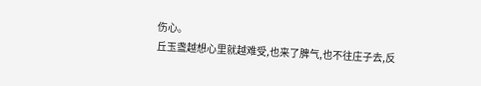伤心。
丘玉盏越想心里就越难受,也来了脾气,也不往庄子去,反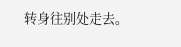转身往别处走去。